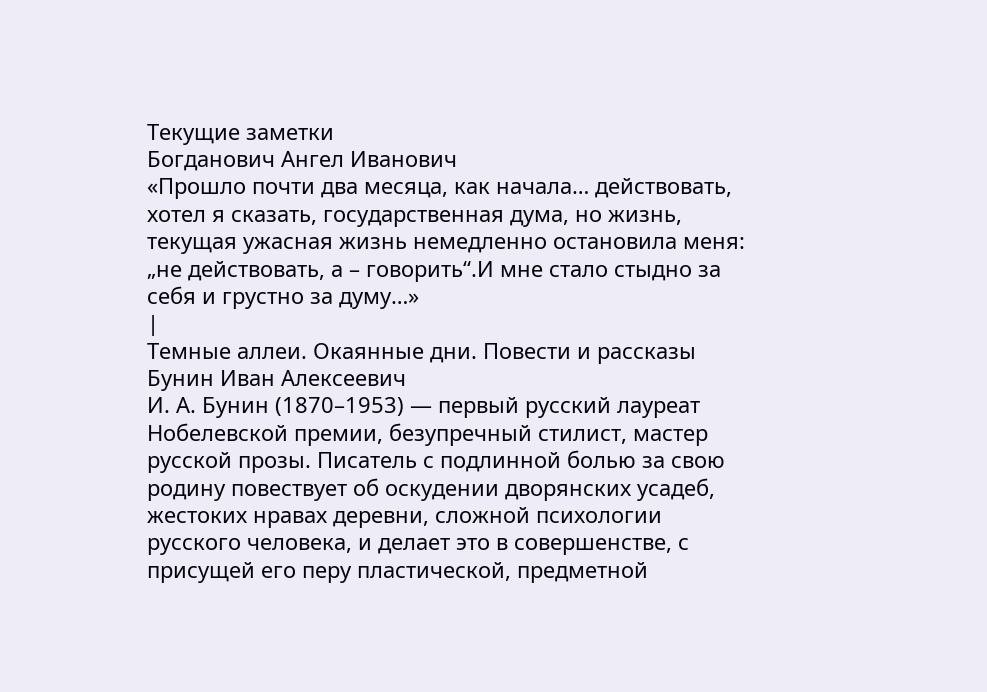Текущие заметки
Богданович Ангел Иванович
«Прошло почти два месяца, как начала… действовать, хотел я сказать, государственная дума, но жизнь, текущая ужасная жизнь немедленно остановила меня: „не действовать, а – говорить“.И мне стало стыдно за себя и грустно за думу…»
|
Темные аллеи. Окаянные дни. Повести и рассказы
Бунин Иван Алексеевич
И. А. Бунин (1870–1953) — первый русский лауреат Нобелевской премии, безупречный стилист, мастер русской прозы. Писатель с подлинной болью за свою родину повествует об оскудении дворянских усадеб, жестоких нравах деревни, сложной психологии русского человека, и делает это в совершенстве, с присущей его перу пластической, предметной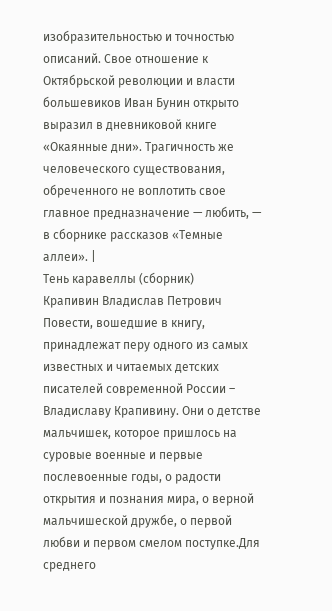изобразительностью и точностью описаний. Свое отношение к Октябрьской революции и власти большевиков Иван Бунин открыто выразил в дневниковой книге «Окаянные дни». Трагичность же человеческого существования, обреченного не воплотить свое главное предназначение — любить, — в сборнике рассказов «Темные аллеи». |
Тень каравеллы (сборник)
Крапивин Владислав Петрович
Повести, вошедшие в книгу, принадлежат перу одного из самых известных и читаемых детских писателей современной России – Владиславу Крапивину. Они о детстве мальчишек, которое пришлось на суровые военные и первые послевоенные годы, о радости открытия и познания мира, о верной мальчишеской дружбе, о первой любви и первом смелом поступке.Для среднего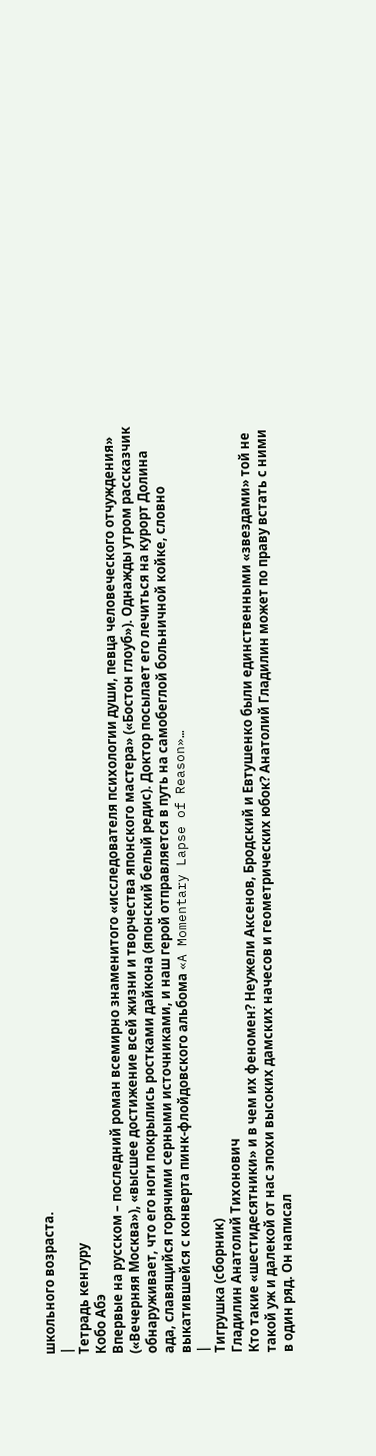школьного возраста.
|
Тетрадь кенгуру
Кобо Абэ
Впервые на русском – последний роман всемирно знаменитого «исследователя психологии души, певца человеческого отчуждения» («Вечерняя Москва»), «высшее достижение всей жизни и творчества японского мастера» («Бостон глоуб»). Однажды утром рассказчик обнаруживает, что его ноги покрылись ростками дайкона (японский белый редис). Доктор посылает его лечиться на курорт Долина ада, славящийся горячими серными источниками, и наш герой отправляется в путь на самобеглой больничной койке, словно выкатившейся с конверта пинк-флойдовского альбома «A Momentary Lapse of Reason»…
|
Тигрушка (сборник)
Гладилин Анатолий Тихонович
Кто такие «шестидесятники» и в чем их феномен? Неужели Аксенов, Бродский и Евтушенко были единственными «звездами» той не такой уж и далекой от нас эпохи высоких дамских начесов и геометрических юбок? Анатолий Гладилин может по праву встать с ними в один ряд. Он написал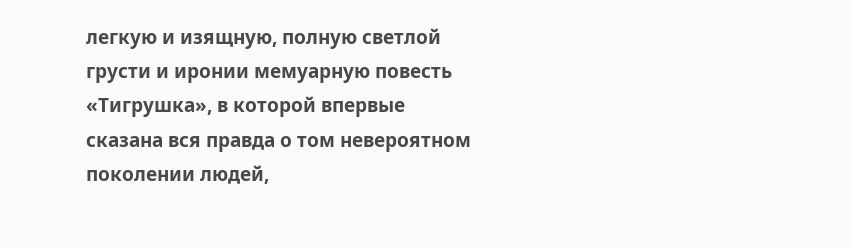легкую и изящную, полную светлой грусти и иронии мемуарную повесть «Тигрушка», в которой впервые сказана вся правда о том невероятном поколении людей,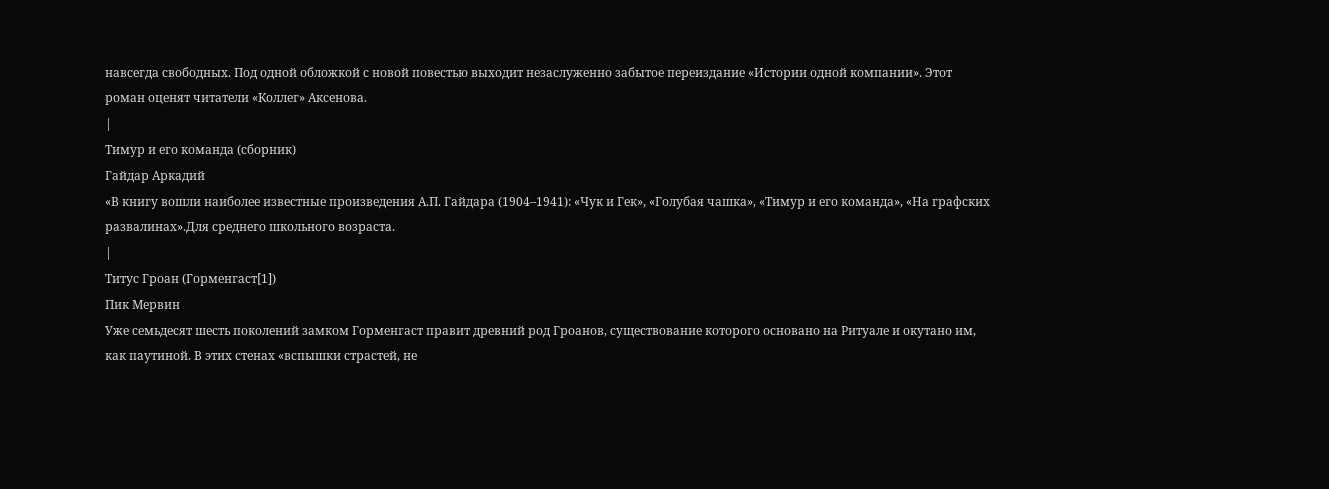навсегда свободных. Под одной обложкой с новой повестью выходит незаслуженно забытое переиздание «Истории одной компании». Этот роман оценят читатели «Коллег» Аксенова.
|
Тимур и его команда (сборник)
Гайдар Аркадий
«В книгу вошли наиболее известные произведения А.П. Гайдара (1904–1941): «Чук и Гек», «Голубая чашка», «Тимур и его команда», «На графских развалинах».Для среднего школьного возраста.
|
Титус Гроан (Горменгаст[1])
Пик Мервин
Уже семьдесят шесть поколений замком Горменгаст правит древний род Гроанов, существование которого основано на Ритуале и окутано им, как паутиной. В этих стенах «вспышки страстей, не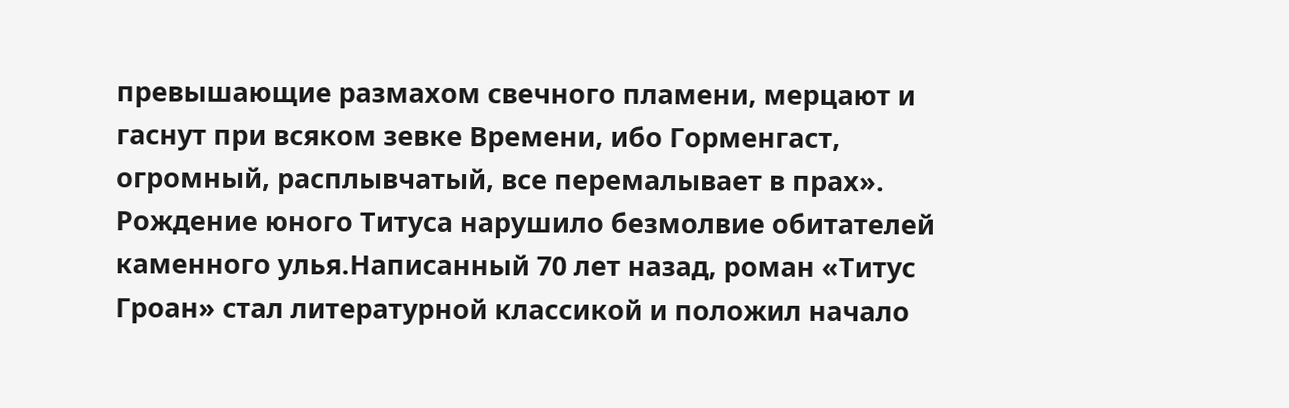превышающие размахом свечного пламени, мерцают и гаснут при всяком зевке Времени, ибо Горменгаст, огромный, расплывчатый, все перемалывает в прах». Рождение юного Титуса нарушило безмолвие обитателей каменного улья.Написанный 70 лет назад, роман «Титус Гроан» стал литературной классикой и положил начало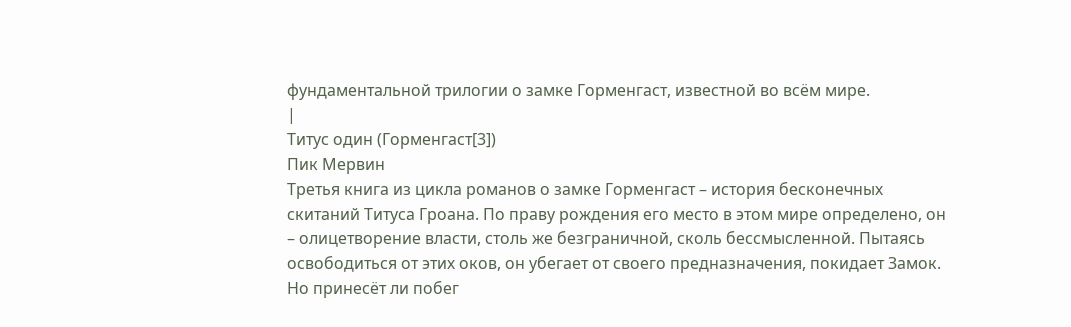фундаментальной трилогии о замке Горменгаст, известной во всём мире.
|
Титус один (Горменгаст[3])
Пик Мервин
Третья книга из цикла романов о замке Горменгаст – история бесконечных скитаний Титуса Гроана. По праву рождения его место в этом мире определено, он – олицетворение власти, столь же безграничной, сколь бессмысленной. Пытаясь освободиться от этих оков, он убегает от своего предназначения, покидает Замок. Но принесёт ли побег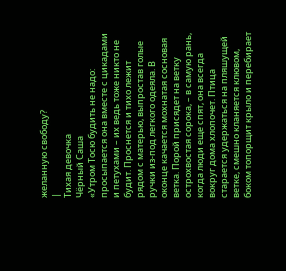желанную свободу?
|
Тихая девочка
Чёрный Саша
«Утром Тосю будить не надо: просыпается она вместе с цикадами и петухами – их ведь тоже никто не будит. Проснется и тихо лежит рядом с матерью, выпростав голые ручки из-под легкого одеяла. В оконце качается мохнатая сосновая ветка. Порой присядет на ветку острохвостая сорока, – в самую рань, когда люди еще спят, она всегда вокруг дома хлопочет. Птица старается удержаться на пляшущей ветке, смешно кланяется клювом, боком топорщит крыло и перебирает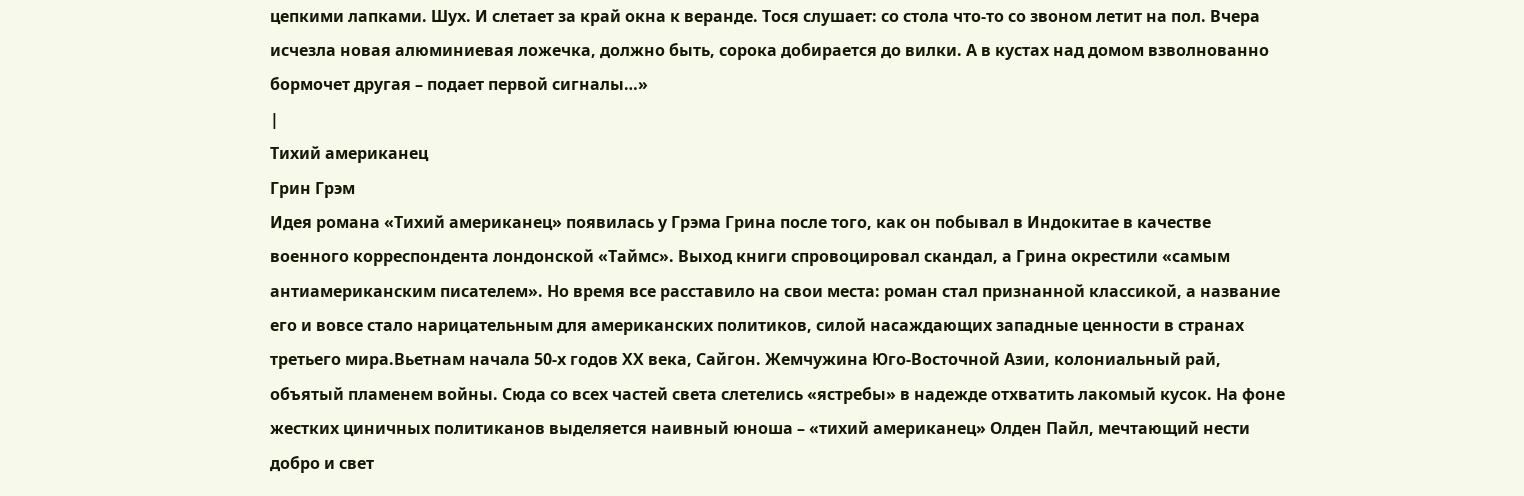цепкими лапками. Шух. И слетает за край окна к веранде. Тося слушает: со стола что-то со звоном летит на пол. Вчера исчезла новая алюминиевая ложечка, должно быть, сорока добирается до вилки. А в кустах над домом взволнованно бормочет другая – подает первой сигналы…»
|
Тихий американец
Грин Грэм
Идея романа «Тихий американец» появилась у Грэма Грина после того, как он побывал в Индокитае в качестве военного корреспондента лондонской «Таймс». Выход книги спровоцировал скандал, а Грина окрестили «самым антиамериканским писателем». Но время все расставило на свои места: роман стал признанной классикой, а название его и вовсе стало нарицательным для американских политиков, силой насаждающих западные ценности в странах третьего мира.Вьетнам начала 50-х годов ХХ века, Сайгон. Жемчужина Юго-Восточной Азии, колониальный рай, объятый пламенем войны. Сюда со всех частей света слетелись «ястребы» в надежде отхватить лакомый кусок. На фоне жестких циничных политиканов выделяется наивный юноша – «тихий американец» Олден Пайл, мечтающий нести добро и свет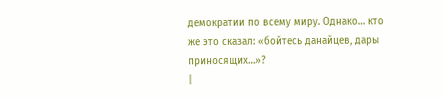демократии по всему миру. Однако… кто же это сказал: «бойтесь данайцев, дары приносящих…»?
|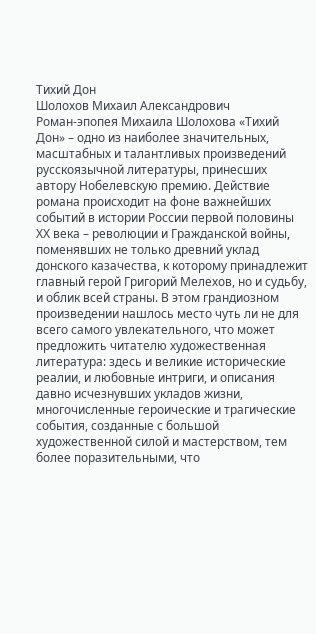Тихий Дон
Шолохов Михаил Александрович
Роман-эпопея Михаила Шолохова «Тихий Дон» – одно из наиболее значительных, масштабных и талантливых произведений русскоязычной литературы, принесших автору Нобелевскую премию. Действие романа происходит на фоне важнейших событий в истории России первой половины ХХ века – революции и Гражданской войны, поменявших не только древний уклад донского казачества, к которому принадлежит главный герой Григорий Мелехов, но и судьбу, и облик всей страны. В этом грандиозном произведении нашлось место чуть ли не для всего самого увлекательного, что может предложить читателю художественная литература: здесь и великие исторические реалии, и любовные интриги, и описания давно исчезнувших укладов жизни, многочисленные героические и трагические события, созданные с большой художественной силой и мастерством, тем более поразительными, что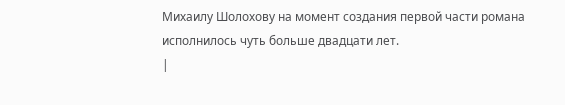Михаилу Шолохову на момент создания первой части романа исполнилось чуть больше двадцати лет.
|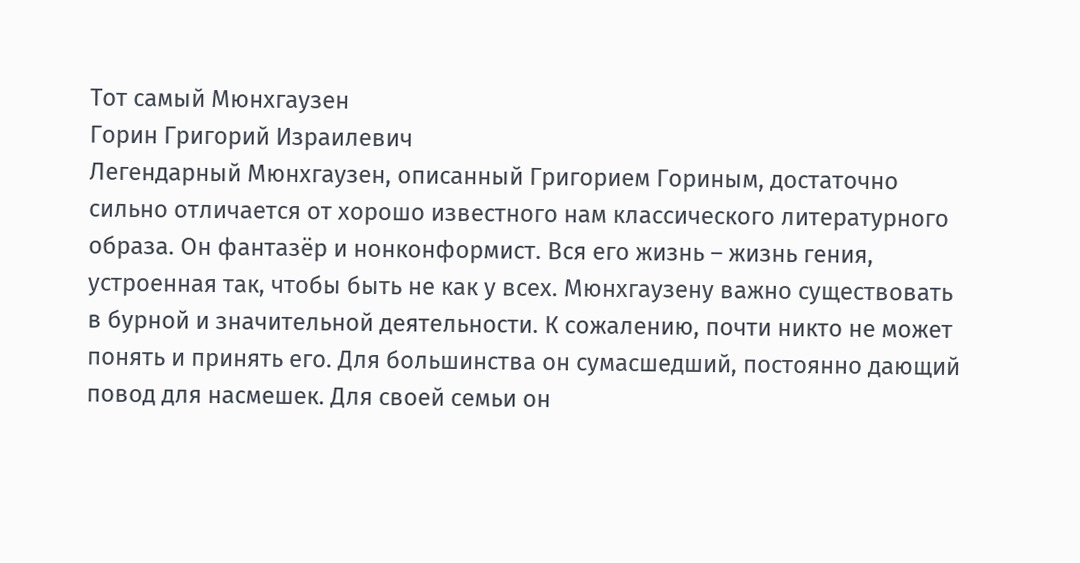Тот самый Мюнхгаузен
Горин Григорий Израилевич
Легендарный Мюнхгаузен, описанный Григорием Гориным, достаточно сильно отличается от хорошо известного нам классического литературного образа. Он фантазёр и нонконформист. Вся его жизнь – жизнь гения, устроенная так, чтобы быть не как у всех. Мюнхгаузену важно существовать в бурной и значительной деятельности. К сожалению, почти никто не может понять и принять его. Для большинства он сумасшедший, постоянно дающий повод для насмешек. Для своей семьи он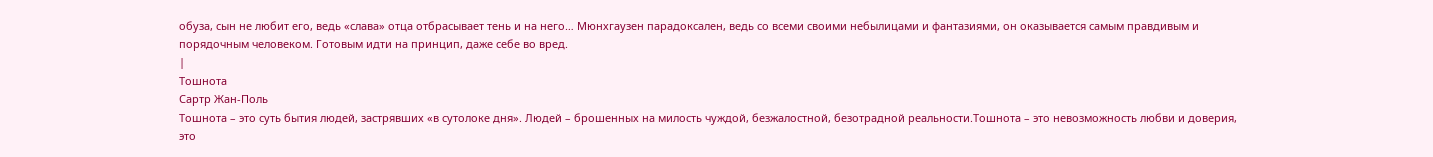обуза, сын не любит его, ведь «слава» отца отбрасывает тень и на него… Мюнхгаузен парадоксален, ведь со всеми своими небылицами и фантазиями, он оказывается самым правдивым и порядочным человеком. Готовым идти на принцип, даже себе во вред.
|
Тошнота
Сартр Жан-Поль
Тошнота – это суть бытия людей, застрявших «в сутолоке дня». Людей – брошенных на милость чуждой, безжалостной, безотрадной реальности.Тошнота – это невозможность любви и доверия, это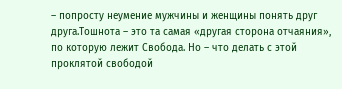– попросту неумение мужчины и женщины понять друг друга.Тошнота – это та самая «другая сторона отчаяния», по которую лежит Свобода. Но – что делать с этой проклятой свободой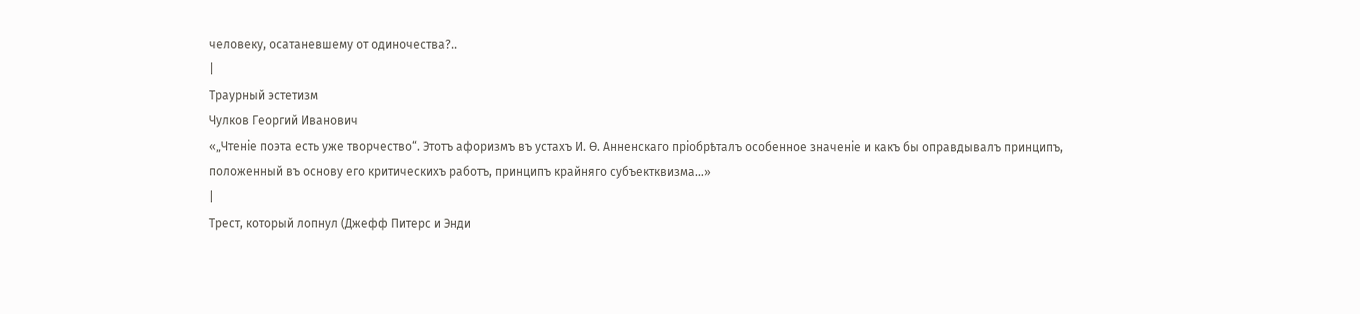человеку, осатаневшему от одиночества?..
|
Траурный эстетизм
Чулков Георгий Иванович
«„Чтеніе поэта есть уже творчество“. Этотъ афоризмъ въ устахъ И. Ѳ. Анненскаго пріобрѣталъ особенное значеніе и какъ бы оправдывалъ принципъ, положенный въ основу его критическихъ работъ, принципъ крайняго субъектквизма…»
|
Трест, который лопнул (Джефф Питерс и Энди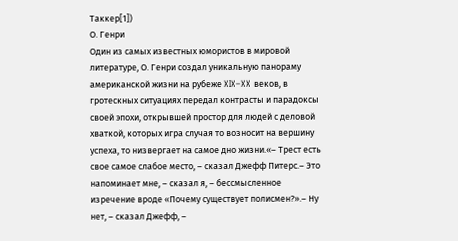Таккер[1])
О. Генри
Один из самых известных юмористов в мировой литературе, О. Генри создал уникальную панораму американской жизни на рубеже XIX–XX веков, в гротескных ситуациях передал контрасты и парадоксы своей эпохи, открывшей простор для людей с деловой хваткой, которых игра случая то возносит на вершину успеха, то низвергает на самое дно жизни.«– Трест есть свое самое слабое место, – сказал Джефф Питерс.– Это напоминает мне, – сказал я, – бессмысленное изречение вроде «Почему существует полисмен?».– Ну нет, – сказал Джефф, –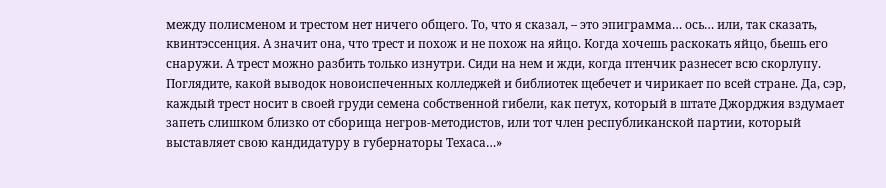между полисменом и трестом нет ничего общего. То, что я сказал, – это эпиграмма… ось… или, так сказать, квинтэссенция. А значит она, что трест и похож и не похож на яйцо. Когда хочешь раскокать яйцо, бьешь его снаружи. А трест можно разбить только изнутри. Сиди на нем и жди, когда птенчик разнесет всю скорлупу. Поглядите, какой выводок новоиспеченных колледжей и библиотек щебечет и чирикает по всей стране. Да, сэр, каждый трест носит в своей груди семена собственной гибели, как петух, который в штате Джорджия вздумает запеть слишком близко от сборища негров-методистов, или тот член республиканской партии, который выставляет свою кандидатуру в губернаторы Техаса…»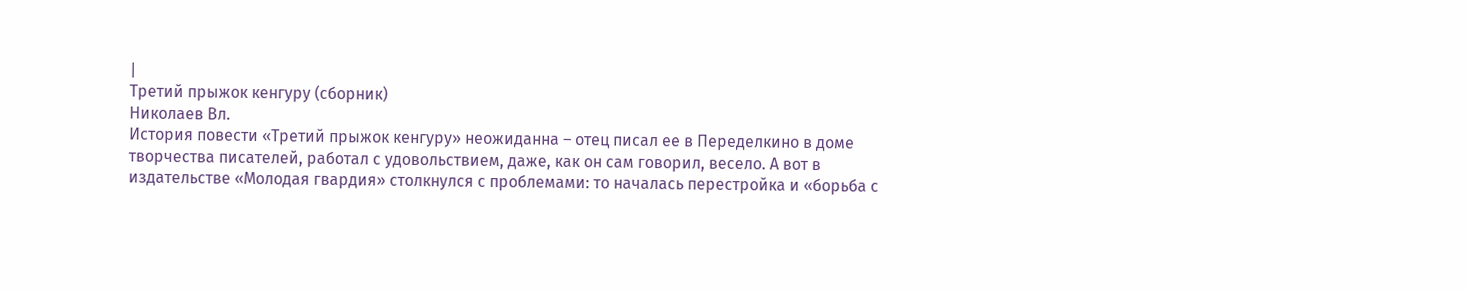|
Третий прыжок кенгуру (сборник)
Николаев Вл.
История повести «Третий прыжок кенгуру» неожиданна – отец писал ее в Переделкино в доме творчества писателей, работал с удовольствием, даже, как он сам говорил, весело. А вот в издательстве «Молодая гвардия» столкнулся с проблемами: то началась перестройка и «борьба с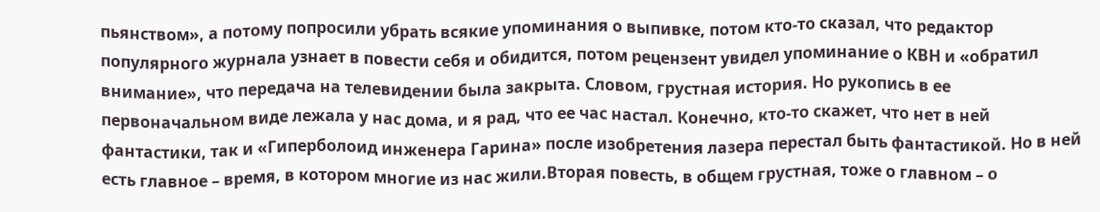пьянством», а потому попросили убрать всякие упоминания о выпивке, потом кто-то сказал, что редактор популярного журнала узнает в повести себя и обидится, потом рецензент увидел упоминание о КВН и «обратил внимание», что передача на телевидении была закрыта. Словом, грустная история. Но рукопись в ее первоначальном виде лежала у нас дома, и я рад, что ее час настал. Конечно, кто-то скажет, что нет в ней фантастики, так и «Гиперболоид инженера Гарина» после изобретения лазера перестал быть фантастикой. Но в ней есть главное – время, в котором многие из нас жили.Вторая повесть, в общем грустная, тоже о главном – о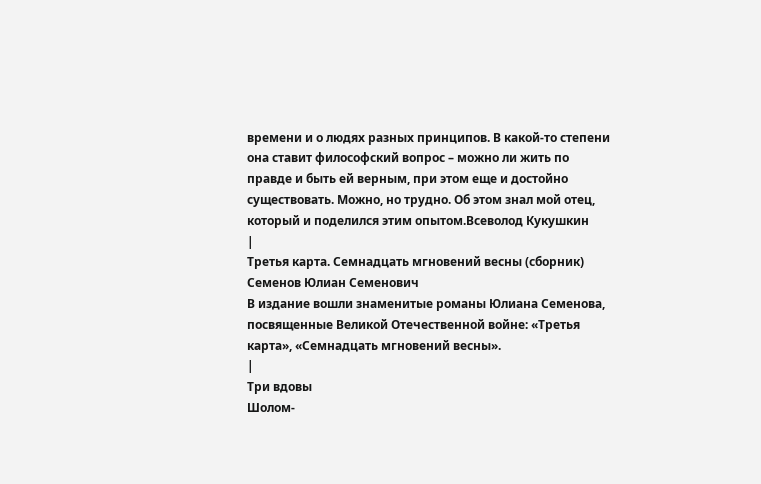времени и о людях разных принципов. В какой-то степени она ставит философский вопрос – можно ли жить по правде и быть ей верным, при этом еще и достойно существовать. Можно, но трудно. Об этом знал мой отец, который и поделился этим опытом.Всеволод Кукушкин
|
Третья карта. Семнадцать мгновений весны (сборник)
Семенов Юлиан Семенович
В издание вошли знаменитые романы Юлиана Семенова, посвященные Великой Отечественной войне: «Третья карта», «Семнадцать мгновений весны».
|
Три вдовы
Шолом-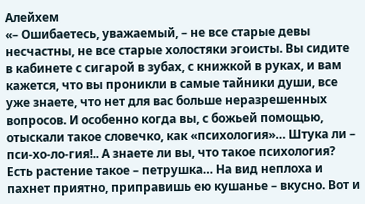Алейхем
«– Ошибаетесь, уважаемый, – не все старые девы несчастны, не все старые холостяки эгоисты. Вы сидите в кабинете с сигарой в зубах, с книжкой в руках, и вам кажется, что вы проникли в самые тайники души, все уже знаете, что нет для вас больше неразрешенных вопросов. И особенно когда вы, с божьей помощью, отыскали такое словечко, как «психология»… Штука ли – пси-хо-ло-гия!.. А знаете ли вы, что такое психология? Есть растение такое – петрушка… На вид неплоха и пахнет приятно, приправишь ею кушанье – вкусно. Вот и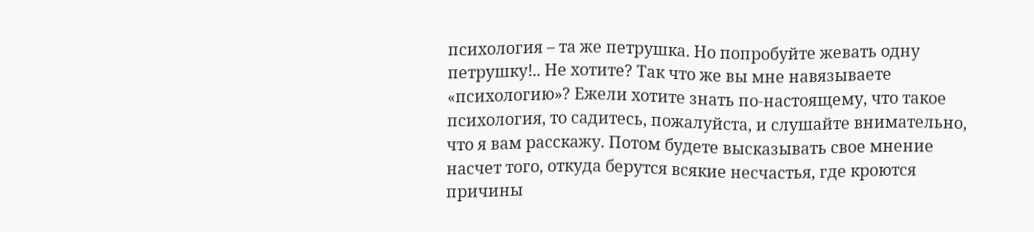психология – та же петрушка. Но попробуйте жевать одну петрушку!.. Не хотите? Так что же вы мне навязываете «психологию»? Ежели хотите знать по-настоящему, что такое психология, то садитесь, пожалуйста, и слушайте внимательно, что я вам расскажу. Потом будете высказывать свое мнение насчет того, откуда берутся всякие несчастья, где кроются причины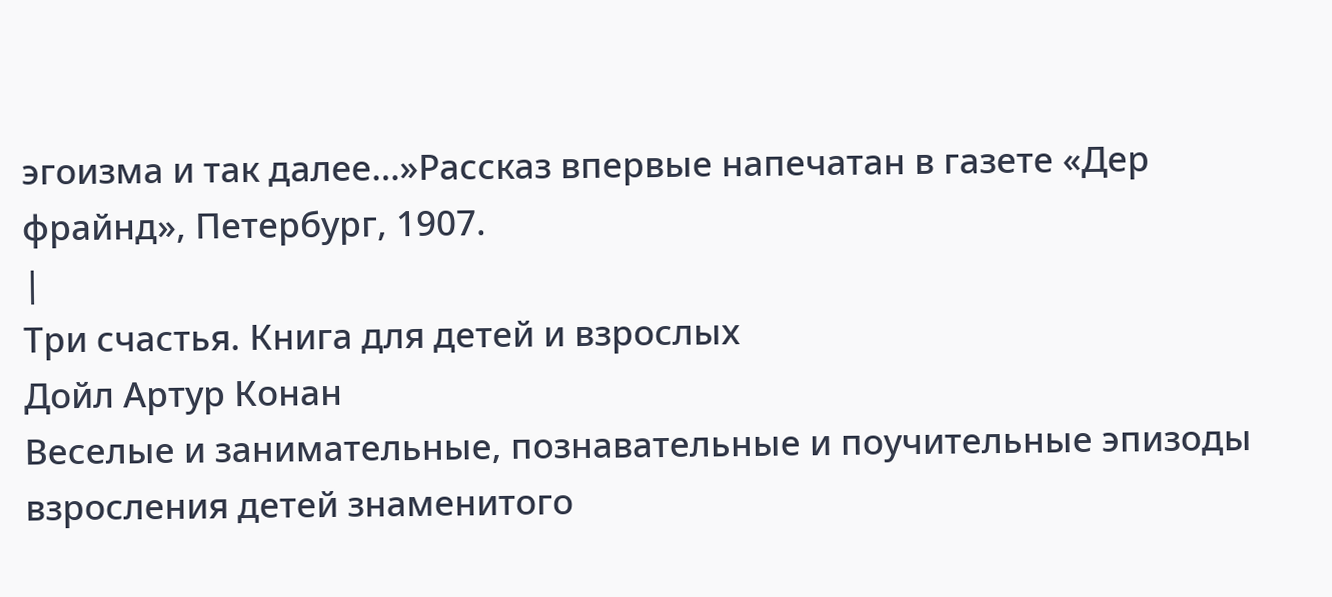эгоизма и так далее…»Рассказ впервые напечатан в газете «Дер фрайнд», Петербург, 1907.
|
Три счастья. Книга для детей и взрослых
Дойл Артур Конан
Веселые и занимательные, познавательные и поучительные эпизоды взросления детей знаменитого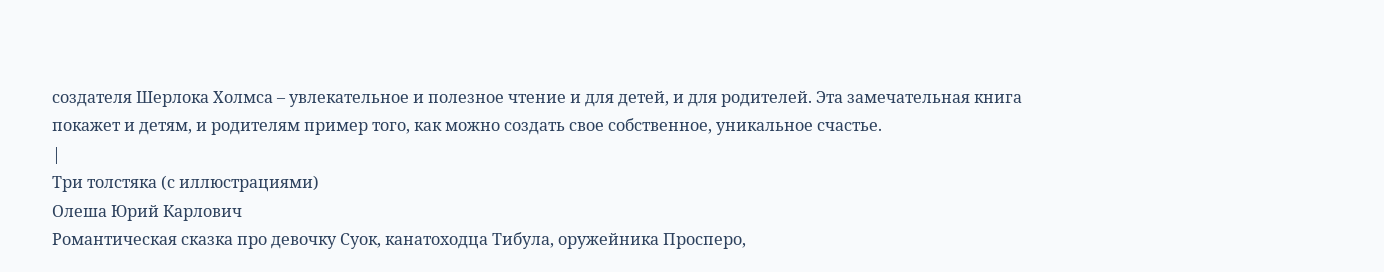создателя Шерлока Холмса – увлекательное и полезное чтение и для детей, и для родителей. Эта замечательная книга покажет и детям, и родителям пример того, как можно создать свое собственное, уникальное счастье.
|
Три толстяка (с иллюстрациями)
Олеша Юрий Карлович
Романтическая сказка про девочку Суок, канатоходца Тибула, оружейника Просперо,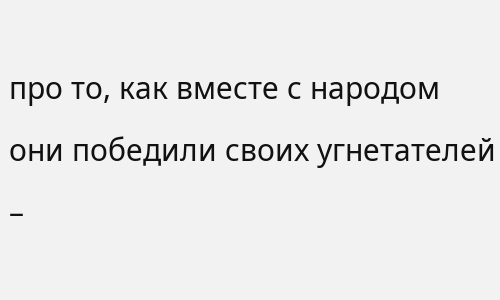про то, как вместе с народом они победили своих угнетателей –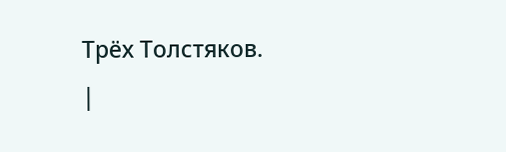Трёх Толстяков.
|